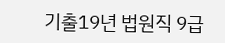기출19년 법원직 9급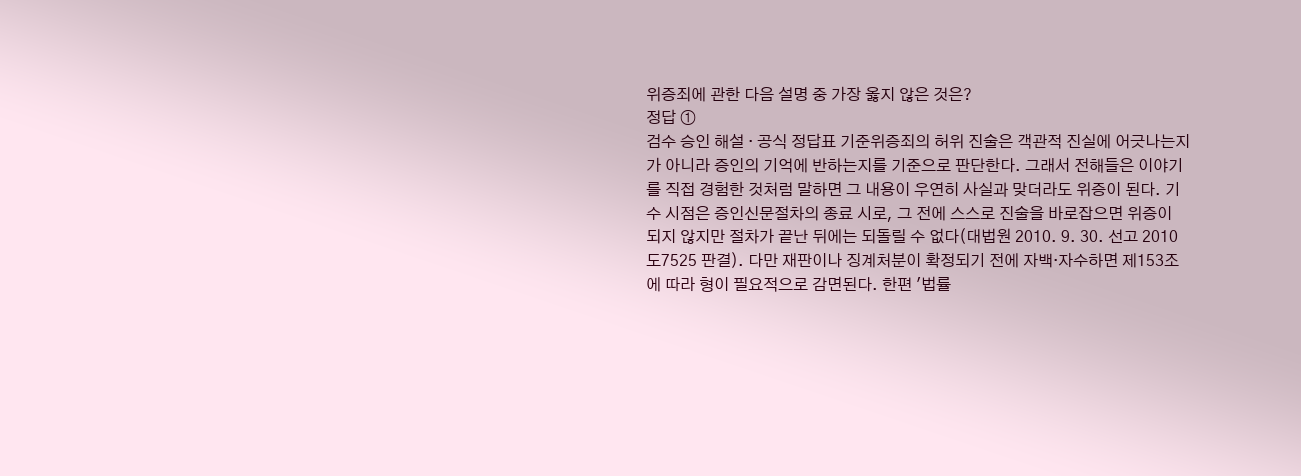위증죄에 관한 다음 설명 중 가장 옳지 않은 것은?
정답 ①
검수 승인 해설 · 공식 정답표 기준위증죄의 허위 진술은 객관적 진실에 어긋나는지가 아니라 증인의 기억에 반하는지를 기준으로 판단한다. 그래서 전해들은 이야기를 직접 경험한 것처럼 말하면 그 내용이 우연히 사실과 맞더라도 위증이 된다. 기수 시점은 증인신문절차의 종료 시로, 그 전에 스스로 진술을 바로잡으면 위증이 되지 않지만 절차가 끝난 뒤에는 되돌릴 수 없다(대법원 2010. 9. 30. 선고 2010도7525 판결). 다만 재판이나 징계처분이 확정되기 전에 자백·자수하면 제153조에 따라 형이 필요적으로 감면된다. 한편 '법률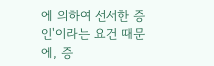에 의하여 선서한 증인'이라는 요건 때문에, 증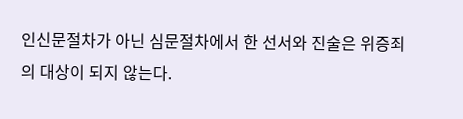인신문절차가 아닌 심문절차에서 한 선서와 진술은 위증죄의 대상이 되지 않는다.